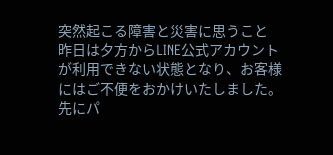突然起こる障害と災害に思うこと
昨日は夕方からLINE公式アカウントが利用できない状態となり、お客様にはご不便をおかけいたしました。
先にパ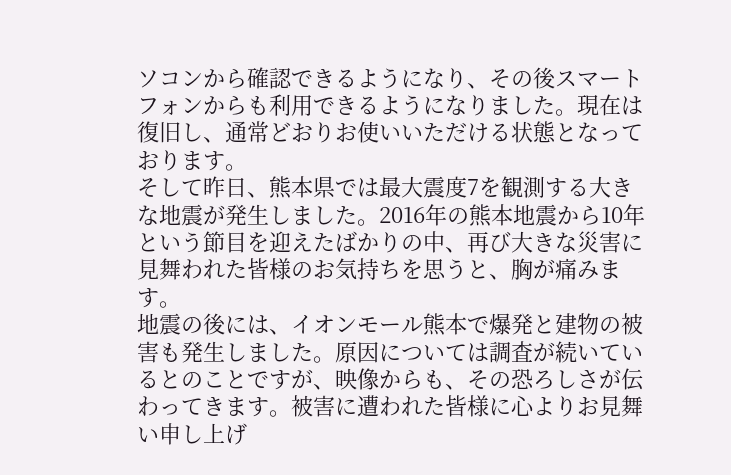ソコンから確認できるようになり、その後スマートフォンからも利用できるようになりました。現在は復旧し、通常どおりお使いいただける状態となっております。
そして昨日、熊本県では最大震度7を観測する大きな地震が発生しました。2016年の熊本地震から10年という節目を迎えたばかりの中、再び大きな災害に見舞われた皆様のお気持ちを思うと、胸が痛みます。
地震の後には、イオンモール熊本で爆発と建物の被害も発生しました。原因については調査が続いているとのことですが、映像からも、その恐ろしさが伝わってきます。被害に遭われた皆様に心よりお見舞い申し上げ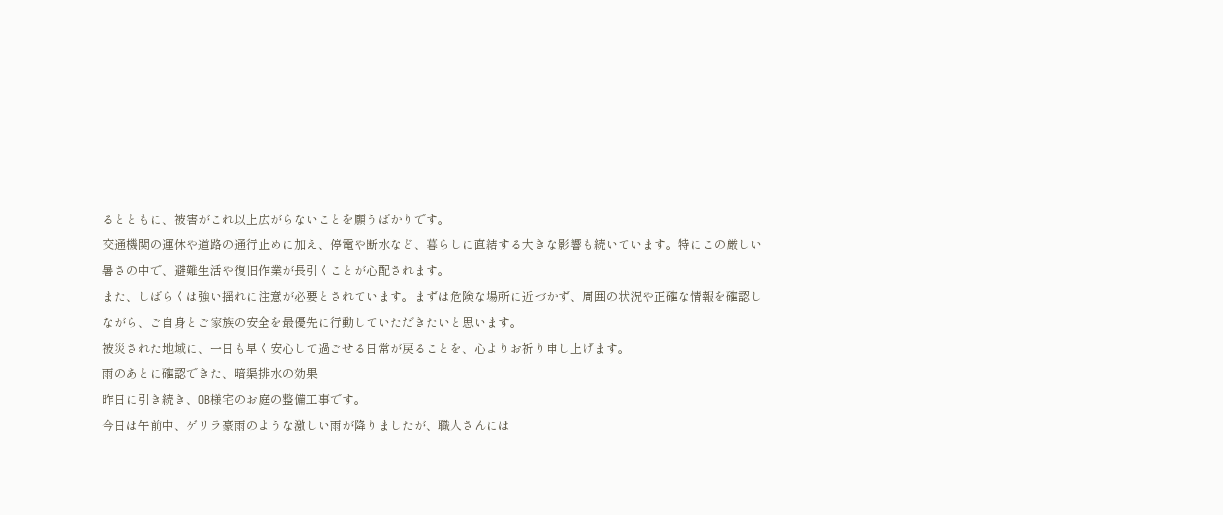るとともに、被害がこれ以上広がらないことを願うばかりです。
交通機関の運休や道路の通行止めに加え、停電や断水など、暮らしに直結する大きな影響も続いています。特にこの厳しい暑さの中で、避難生活や復旧作業が長引くことが心配されます。
また、しばらくは強い揺れに注意が必要とされています。まずは危険な場所に近づかず、周囲の状況や正確な情報を確認しながら、ご自身とご家族の安全を最優先に行動していただきたいと思います。
被災された地域に、一日も早く安心して過ごせる日常が戻ることを、心よりお祈り申し上げます。
雨のあとに確認できた、暗渠排水の効果
昨日に引き続き、OB様宅のお庭の整備工事です。
今日は午前中、ゲリラ豪雨のような激しい雨が降りましたが、職人さんには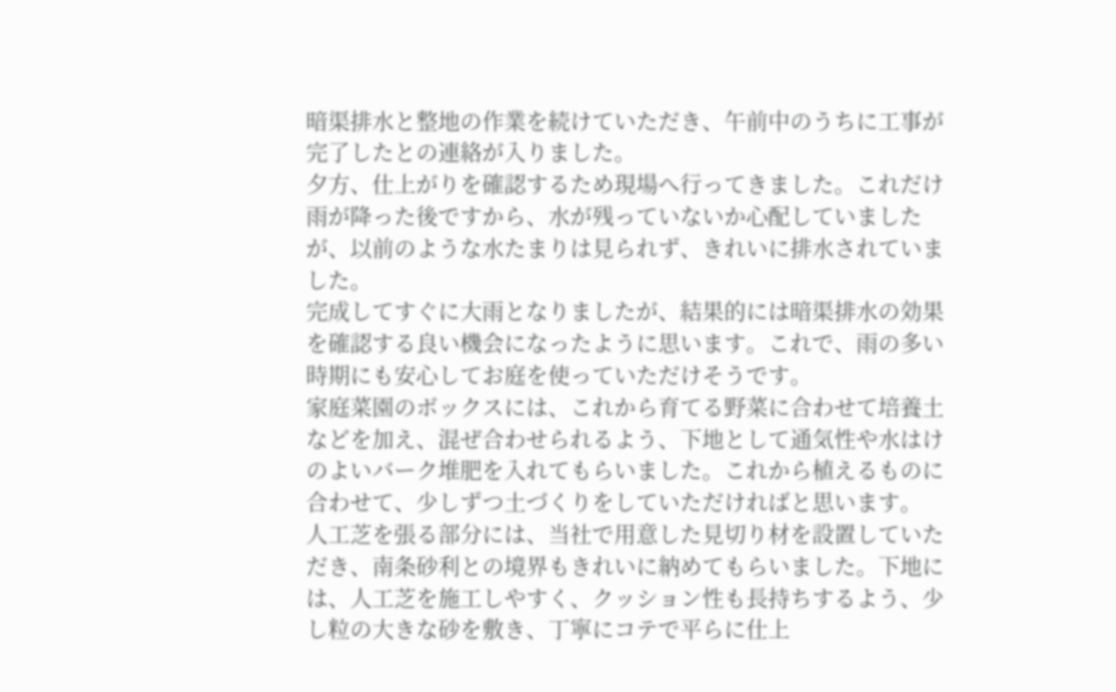暗渠排水と整地の作業を続けていただき、午前中のうちに工事が完了したとの連絡が入りました。
夕方、仕上がりを確認するため現場へ行ってきました。これだけ雨が降った後ですから、水が残っていないか心配していましたが、以前のような水たまりは見られず、きれいに排水されていました。
完成してすぐに大雨となりましたが、結果的には暗渠排水の効果を確認する良い機会になったように思います。これで、雨の多い時期にも安心してお庭を使っていただけそうです。
家庭菜園のボックスには、これから育てる野菜に合わせて培養土などを加え、混ぜ合わせられるよう、下地として通気性や水はけのよいバーク堆肥を入れてもらいました。これから植えるものに合わせて、少しずつ土づくりをしていただければと思います。
人工芝を張る部分には、当社で用意した見切り材を設置していただき、南条砂利との境界もきれいに納めてもらいました。下地には、人工芝を施工しやすく、クッション性も長持ちするよう、少し粒の大きな砂を敷き、丁寧にコテで平らに仕上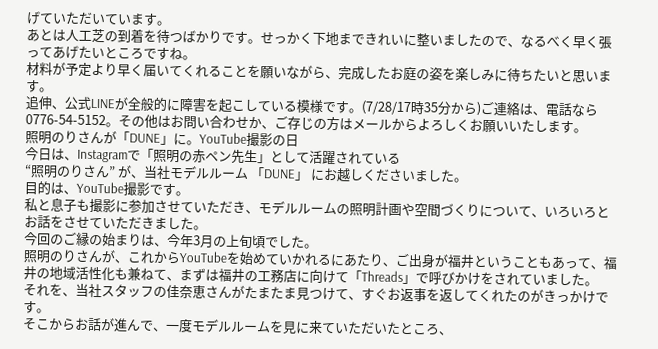げていただいています。
あとは人工芝の到着を待つばかりです。せっかく下地まできれいに整いましたので、なるべく早く張ってあげたいところですね。
材料が予定より早く届いてくれることを願いながら、完成したお庭の姿を楽しみに待ちたいと思います。
追伸、公式LINEが全般的に障害を起こしている模様です。(7/28/17時35分から)ご連絡は、電話なら0776-54-5152。その他はお問い合わせか、ご存じの方はメールからよろしくお願いいたします。
照明のりさんが「DUNE」に。YouTube撮影の日
今日は、Instagramで「照明の赤ペン先生」として活躍されている
“照明のりさん” が、当社モデルルーム 「DUNE」 にお越しくださいました。
目的は、YouTube撮影です。
私と息子も撮影に参加させていただき、モデルルームの照明計画や空間づくりについて、いろいろとお話をさせていただきました。
今回のご縁の始まりは、今年3月の上旬頃でした。
照明のりさんが、これからYouTubeを始めていかれるにあたり、ご出身が福井ということもあって、福井の地域活性化も兼ねて、まずは福井の工務店に向けて「Threads」で呼びかけをされていました。
それを、当社スタッフの佳奈恵さんがたまたま見つけて、すぐお返事を返してくれたのがきっかけです。
そこからお話が進んで、一度モデルルームを見に来ていただいたところ、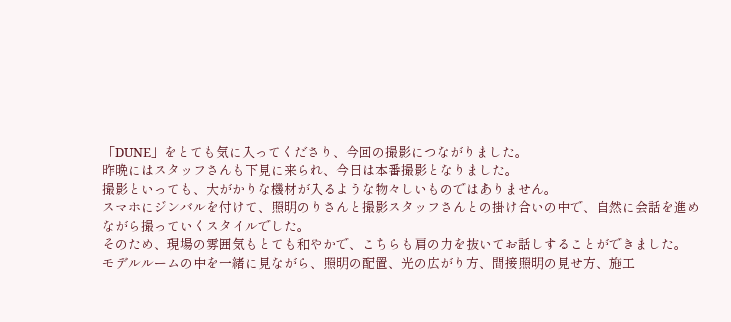「DUNE」をとても気に入ってくださり、今回の撮影につながりました。
昨晩にはスタッフさんも下見に来られ、今日は本番撮影となりました。
撮影といっても、大がかりな機材が入るような物々しいものではありません。
スマホにジンバルを付けて、照明のりさんと撮影スタッフさんとの掛け合いの中で、自然に会話を進めながら撮っていくスタイルでした。
そのため、現場の雰囲気もとても和やかで、こちらも肩の力を抜いてお話しすることができました。
モデルルームの中を一緒に見ながら、照明の配置、光の広がり方、間接照明の見せ方、施工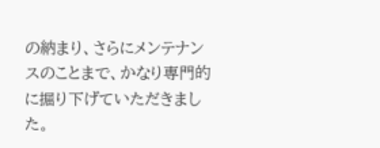の納まり、さらにメンテナンスのことまで、かなり専門的に掘り下げていただきました。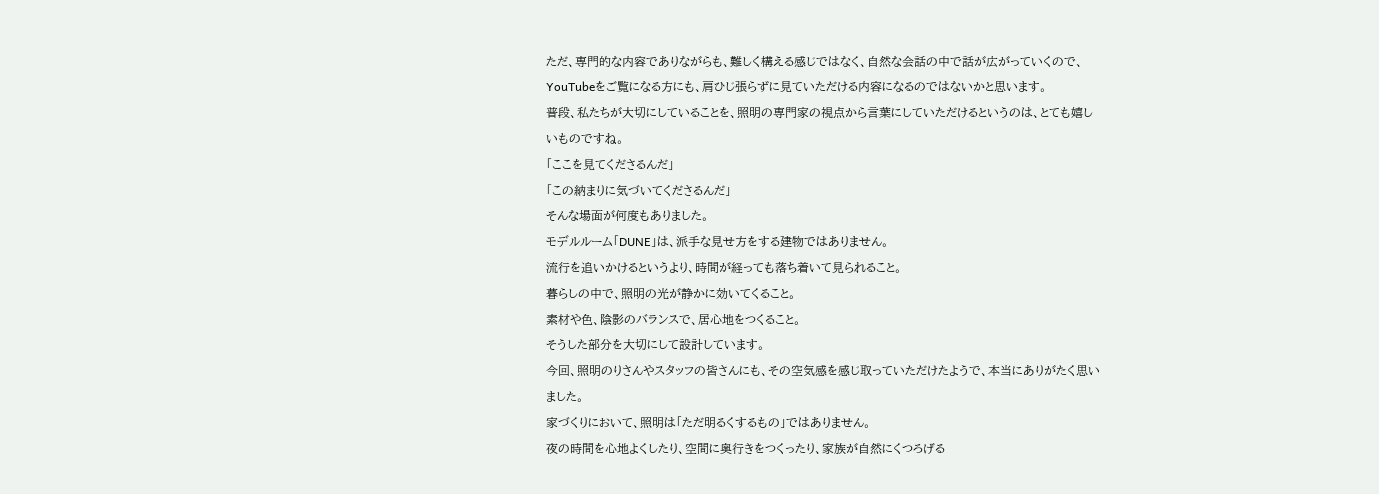ただ、専門的な内容でありながらも、難しく構える感じではなく、自然な会話の中で話が広がっていくので、YouTubeをご覧になる方にも、肩ひじ張らずに見ていただける内容になるのではないかと思います。
普段、私たちが大切にしていることを、照明の専門家の視点から言葉にしていただけるというのは、とても嬉しいものですね。
「ここを見てくださるんだ」
「この納まりに気づいてくださるんだ」
そんな場面が何度もありました。
モデルルーム「DUNE」は、派手な見せ方をする建物ではありません。
流行を追いかけるというより、時間が経っても落ち着いて見られること。
暮らしの中で、照明の光が静かに効いてくること。
素材や色、陰影のバランスで、居心地をつくること。
そうした部分を大切にして設計しています。
今回、照明のりさんやスタッフの皆さんにも、その空気感を感じ取っていただけたようで、本当にありがたく思いました。
家づくりにおいて、照明は「ただ明るくするもの」ではありません。
夜の時間を心地よくしたり、空間に奥行きをつくったり、家族が自然にくつろげる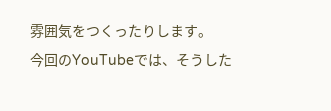雰囲気をつくったりします。
今回のYouTubeでは、そうした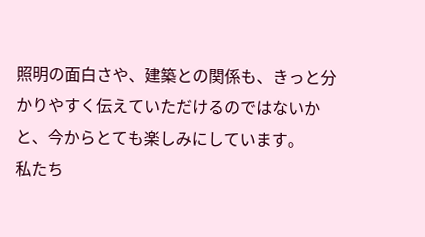照明の面白さや、建築との関係も、きっと分かりやすく伝えていただけるのではないかと、今からとても楽しみにしています。
私たち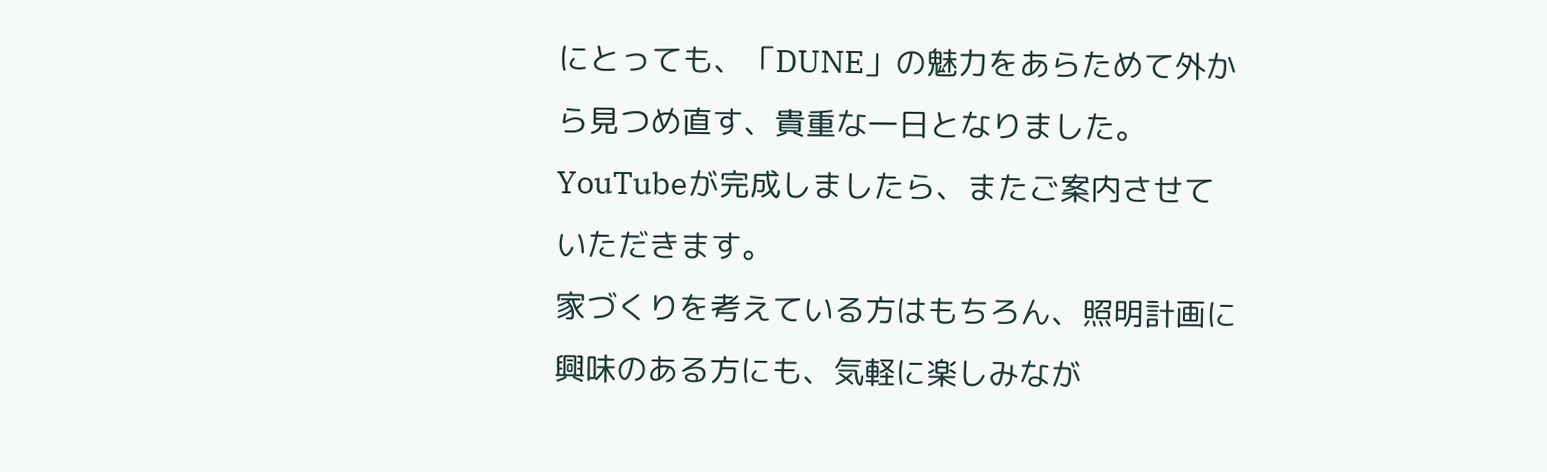にとっても、「DUNE」の魅力をあらためて外から見つめ直す、貴重な一日となりました。
YouTubeが完成しましたら、またご案内させていただきます。
家づくりを考えている方はもちろん、照明計画に興味のある方にも、気軽に楽しみなが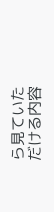ら見ていただける内容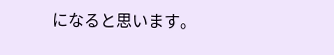になると思います。